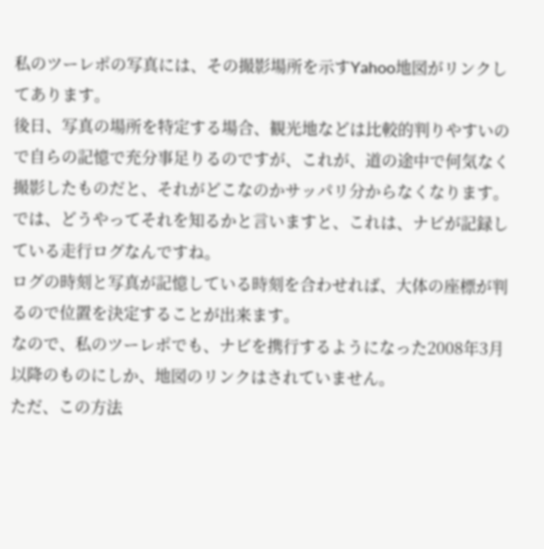私のツーレポの写真には、その撮影場所を示すYahoo地図がリンクしてあります。
後日、写真の場所を特定する場合、観光地などは比較的判りやすいので自らの記憶で充分事足りるのですが、これが、道の途中で何気なく撮影したものだと、それがどこなのかサッパリ分からなくなります。
では、どうやってそれを知るかと言いますと、これは、ナビが記録している走行ログなんですね。
ログの時刻と写真が記憶している時刻を合わせれば、大体の座標が判るので位置を決定することが出来ます。
なので、私のツーレポでも、ナビを携行するようになった2008年3月以降のものにしか、地図のリンクはされていません。
ただ、この方法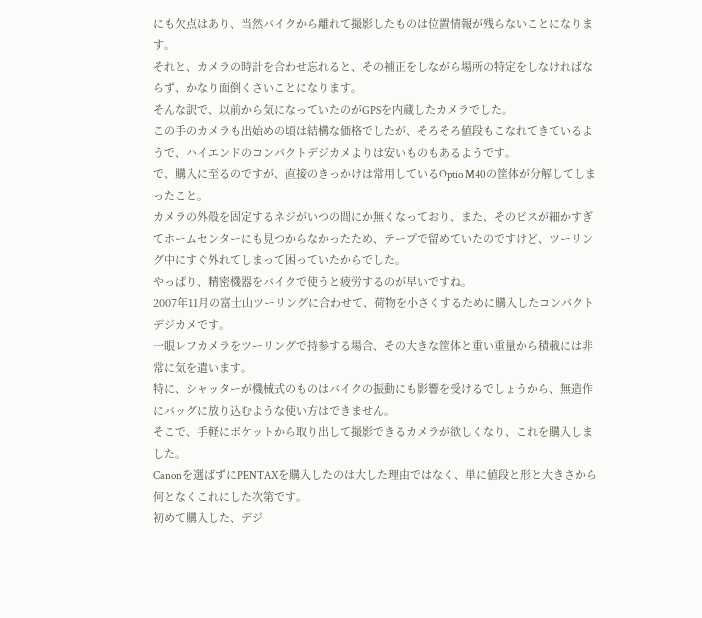にも欠点はあり、当然バイクから離れて撮影したものは位置情報が残らないことになります。
それと、カメラの時計を合わせ忘れると、その補正をしながら場所の特定をしなければならず、かなり面倒くさいことになります。
そんな訳で、以前から気になっていたのがGPSを内蔵したカメラでした。
この手のカメラも出始めの頃は結構な価格でしたが、そろそろ値段もこなれてきているようで、ハイエンドのコンパクトデジカメよりは安いものもあるようです。
で、購入に至るのですが、直接のきっかけは常用しているOptio M40の筐体が分解してしまったこと。
カメラの外殻を固定するネジがいつの間にか無くなっており、また、そのビスが細かすぎてホームセンターにも見つからなかったため、テープで留めていたのですけど、ツーリング中にすぐ外れてしまって困っていたからでした。
やっぱり、精密機器をバイクで使うと疲労するのが早いですね。
2007年11月の富士山ツーリングに合わせて、荷物を小さくするために購入したコンパクトデジカメです。
一眼レフカメラをツーリングで持参する場合、その大きな筐体と重い重量から積載には非常に気を遣います。
特に、シャッターが機械式のものはバイクの振動にも影響を受けるでしょうから、無造作にバッグに放り込むような使い方はできません。
そこで、手軽にポケットから取り出して撮影できるカメラが欲しくなり、これを購入しました。
Canonを選ばずにPENTAXを購入したのは大した理由ではなく、単に値段と形と大きさから何となくこれにした次第です。
初めて購入した、デジ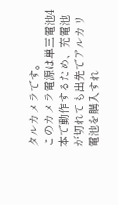タルカメラです。
このカメラ電源は単三電池4本で動作するため、充電池が切れても出先でアルカリ電池を購入すれ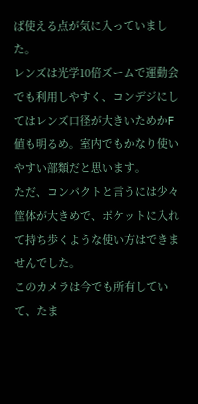ば使える点が気に入っていました。
レンズは光学10倍ズームで運動会でも利用しやすく、コンデジにしてはレンズ口径が大きいためかF値も明るめ。室内でもかなり使いやすい部類だと思います。
ただ、コンパクトと言うには少々筐体が大きめで、ポケットに入れて持ち歩くような使い方はできませんでした。
このカメラは今でも所有していて、たま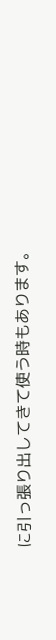に引っ張り出してきて使う時もあります。